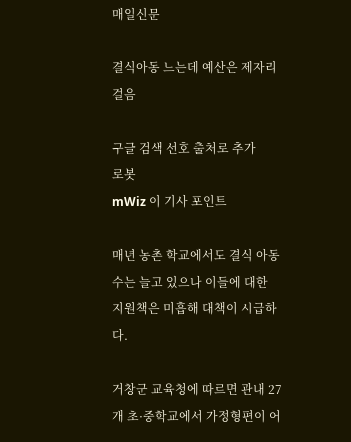매일신문

결식아동 느는데 예산은 제자리 걸음

구글 검색 선호 출처로 추가
로봇
mWiz 이 기사 포인트

매년 농촌 학교에서도 결식 아동수는 늘고 있으나 이들에 대한 지원책은 미흡해 대책이 시급하다.

거창군 교육청에 따르면 관내 27개 초·중학교에서 가정형편이 어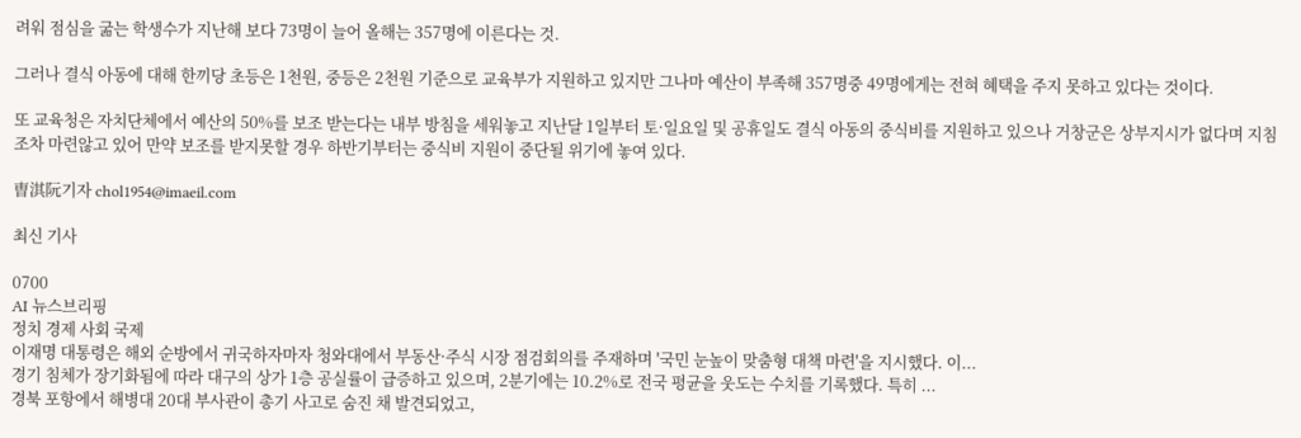려워 점심을 굶는 학생수가 지난해 보다 73명이 늘어 올해는 357명에 이른다는 것.

그러나 결식 아동에 대해 한끼당 초등은 1천원, 중등은 2천원 기준으로 교육부가 지원하고 있지만 그나마 예산이 부족해 357명중 49명에게는 전혀 혜택을 주지 못하고 있다는 것이다.

또 교육청은 자치단체에서 예산의 50%를 보조 받는다는 내부 방침을 세워놓고 지난달 1일부터 토·일요일 및 공휴일도 결식 아동의 중식비를 지원하고 있으나 거창군은 상부지시가 없다며 지침조차 마련않고 있어 만약 보조를 받지못할 경우 하반기부터는 중식비 지원이 중단될 위기에 놓여 있다.

曺淇阮기자 chol1954@imaeil.com

최신 기사

0700
AI 뉴스브리핑
정치 경제 사회 국제
이재명 대통령은 해외 순방에서 귀국하자마자 청와대에서 부동산·주식 시장 점검회의를 주재하며 '국민 눈높이 맞춤형 대책 마련'을 지시했다. 이...
경기 침체가 장기화됨에 따라 대구의 상가 1층 공실률이 급증하고 있으며, 2분기에는 10.2%로 전국 평균을 웃도는 수치를 기록했다. 특히 ...
경북 포항에서 해병대 20대 부사관이 총기 사고로 숨진 채 발견되었고,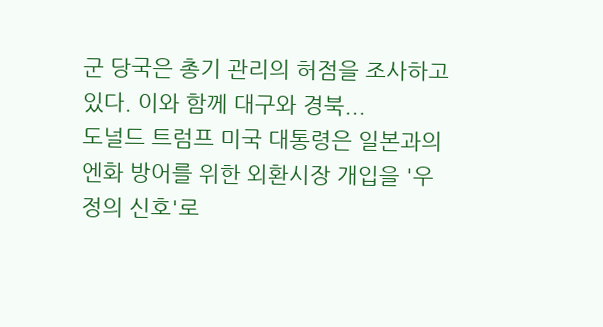군 당국은 총기 관리의 허점을 조사하고 있다. 이와 함께 대구와 경북...
도널드 트럼프 미국 대통령은 일본과의 엔화 방어를 위한 외환시장 개입을 '우정의 신호'로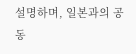설명하며, 일본과의 공동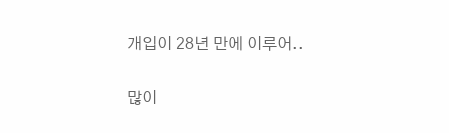개입이 28년 만에 이루어..

많이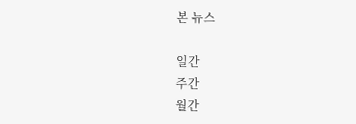본 뉴스

일간
주간
월간